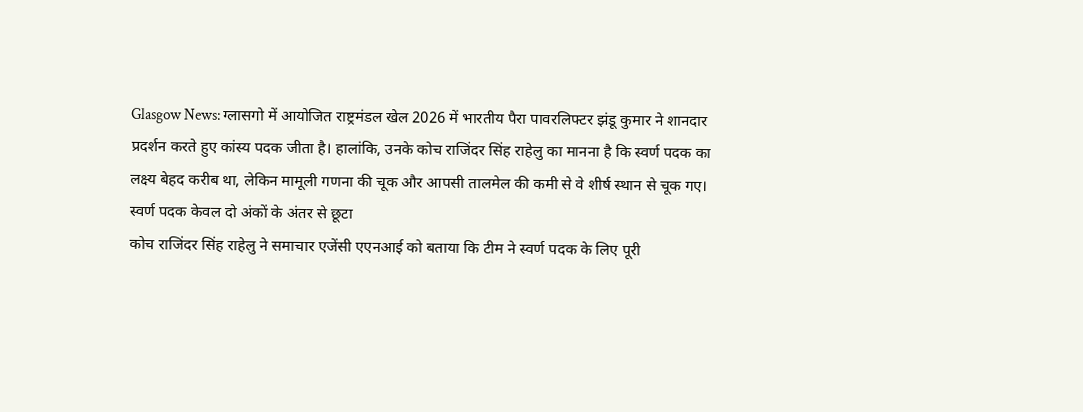Glasgow News: ग्लासगो में आयोजित राष्ट्रमंडल खेल 2026 में भारतीय पैरा पावरलिफ्टर झंडू कुमार ने शानदार प्रदर्शन करते हुए कांस्य पदक जीता है। हालांकि, उनके कोच राजिंदर सिंह राहेलु का मानना है कि स्वर्ण पदक का लक्ष्य बेहद करीब था, लेकिन मामूली गणना की चूक और आपसी तालमेल की कमी से वे शीर्ष स्थान से चूक गए।
स्वर्ण पदक केवल दो अंकों के अंतर से छूटा
कोच राजिंदर सिंह राहेलु ने समाचार एजेंसी एएनआई को बताया कि टीम ने स्वर्ण पदक के लिए पूरी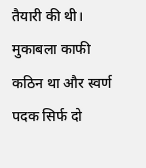तैयारी की थी। मुकाबला काफी कठिन था और स्वर्ण पदक सिर्फ दो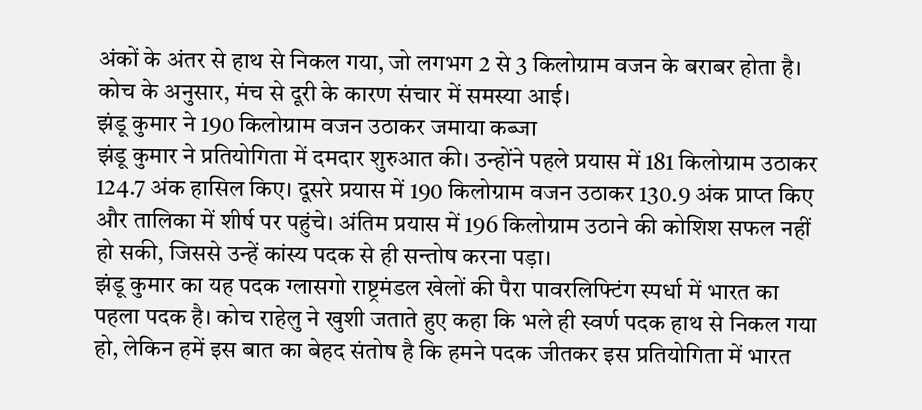अंकों के अंतर से हाथ से निकल गया, जो लगभग 2 से 3 किलोग्राम वजन के बराबर होता है। कोच के अनुसार, मंच से दूरी के कारण संचार में समस्या आई।
झंडू कुमार ने 190 किलोग्राम वजन उठाकर जमाया कब्जा
झंडू कुमार ने प्रतियोगिता में दमदार शुरुआत की। उन्होंने पहले प्रयास में 181 किलोग्राम उठाकर 124.7 अंक हासिल किए। दूसरे प्रयास में 190 किलोग्राम वजन उठाकर 130.9 अंक प्राप्त किए और तालिका में शीर्ष पर पहुंचे। अंतिम प्रयास में 196 किलोग्राम उठाने की कोशिश सफल नहीं हो सकी, जिससे उन्हें कांस्य पदक से ही सन्तोष करना पड़ा।
झंडू कुमार का यह पदक ग्लासगो राष्ट्रमंडल खेलों की पैरा पावरलिफ्टिंग स्पर्धा में भारत का पहला पदक है। कोच राहेलु ने खुशी जताते हुए कहा कि भले ही स्वर्ण पदक हाथ से निकल गया हो, लेकिन हमें इस बात का बेहद संतोष है कि हमने पदक जीतकर इस प्रतियोगिता में भारत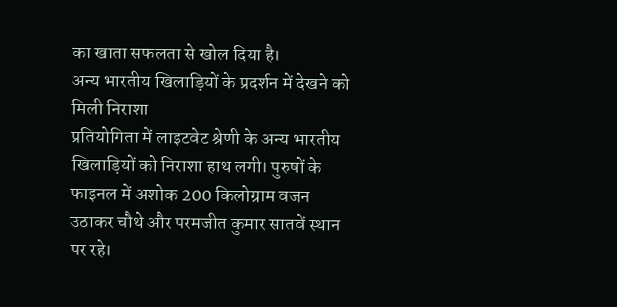का खाता सफलता से खोल दिया है।
अन्य भारतीय खिलाड़ियों के प्रदर्शन में देखने को मिली निराशा
प्रतियोगिता में लाइटवेट श्रेणी के अन्य भारतीय खिलाड़ियों को निराशा हाथ लगी। पुरुषों के फाइनल में अशोक 200 किलोग्राम वजन उठाकर चौथे और परमजीत कुमार सातवें स्थान पर रहे।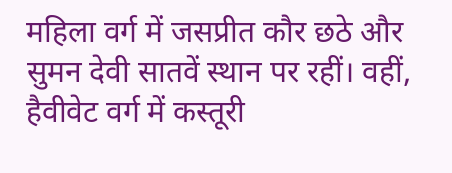महिला वर्ग में जसप्रीत कौर छठे और सुमन देवी सातवें स्थान पर रहीं। वहीं, हैवीवेट वर्ग में कस्तूरी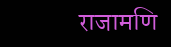राजामणि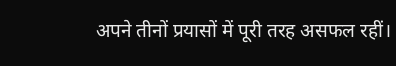अपने तीनों प्रयासों में पूरी तरह असफल रहीं।